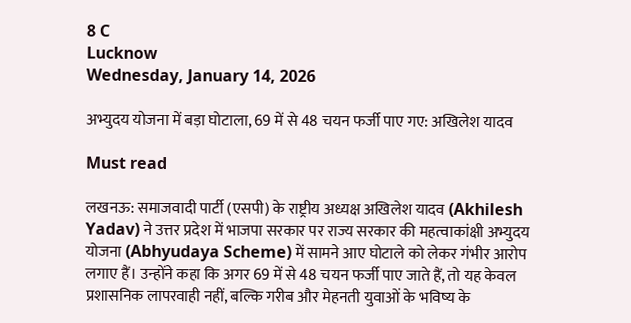8 C
Lucknow
Wednesday, January 14, 2026

अभ्युदय योजना में बड़ा घोटाला, 69 में से 48 चयन फर्जी पाए गए: अखिलेश यादव

Must read

लखनऊ: समाजवादी पार्टी (एसपी) के राष्ट्रीय अध्यक्ष अखिलेश यादव (Akhilesh Yadav) ने उत्तर प्रदेश में भाजपा सरकार पर राज्य सरकार की महत्वाकांक्षी अभ्युदय योजना (Abhyudaya Scheme) में सामने आए घोटाले को लेकर गंभीर आरोप लगाए हैं। उन्होंने कहा कि अगर 69 में से 48 चयन फर्जी पाए जाते हैं, तो यह केवल प्रशासनिक लापरवाही नहीं, बल्कि गरीब और मेहनती युवाओं के भविष्य के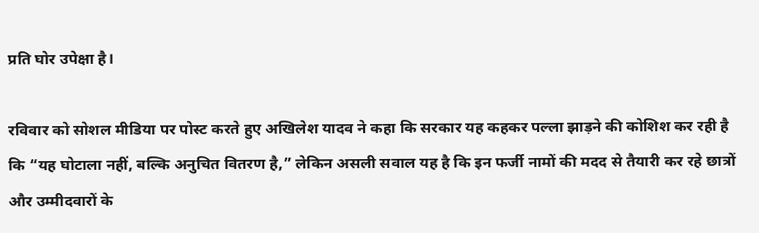प्रति घोर उपेक्षा है।

रविवार को सोशल मीडिया पर पोस्ट करते हुए अखिलेश यादव ने कहा कि सरकार यह कहकर पल्ला झाड़ने की कोशिश कर रही है कि “यह घोटाला नहीं, बल्कि अनुचित वितरण है,” लेकिन असली सवाल यह है कि इन फर्जी नामों की मदद से तैयारी कर रहे छात्रों और उम्मीदवारों के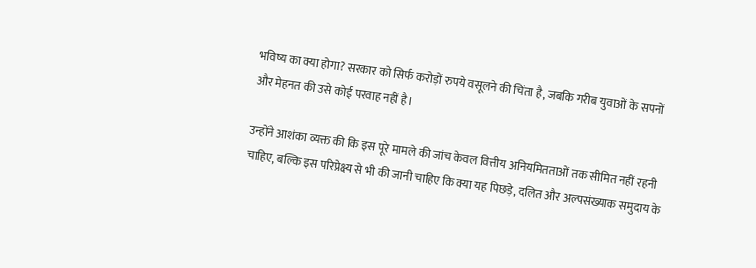भविष्य का क्या होगा? सरकार को सिर्फ करोड़ों रुपये वसूलने की चिंता है, जबकि गरीब युवाओं के सपनों और मेहनत की उसे कोई परवाह नहीं है।

उन्होंने आशंका व्यक्त की कि इस पूरे मामले की जांच केवल वित्तीय अनियमितताओं तक सीमित नहीं रहनी चाहिए, बल्कि इस परिप्रेक्ष्य से भी की जानी चाहिए कि क्या यह पिछड़े, दलित और अल्पसंख्याक समुदाय के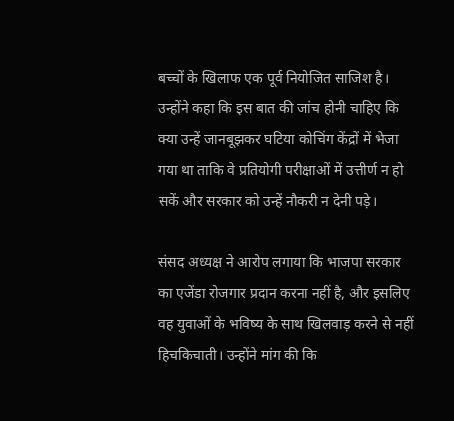बच्चों के खिलाफ एक पूर्व नियोजित साजिश है। उन्होंने कहा कि इस बात की जांच होनी चाहिए कि क्या उन्हें जानबूझकर घटिया कोचिंग केंद्रों में भेजा गया था ताकि वे प्रतियोगी परीक्षाओं में उत्तीर्ण न हो सकें और सरकार को उन्हें नौकरी न देनी पड़े।

संसद अध्यक्ष ने आरोप लगाया कि भाजपा सरकार का एजेंडा रोजगार प्रदान करना नहीं है, और इसलिए वह युवाओं के भविष्य के साथ खिलवाड़ करने से नहीं हिचकिचाती। उन्होंने मांग की कि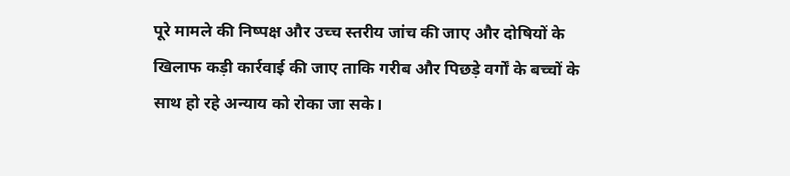पूरे मामले की निष्पक्ष और उच्च स्तरीय जांच की जाए और दोषियों के खिलाफ कड़ी कार्रवाई की जाए ताकि गरीब और पिछड़े वर्गों के बच्चों के साथ हो रहे अन्याय को रोका जा सके।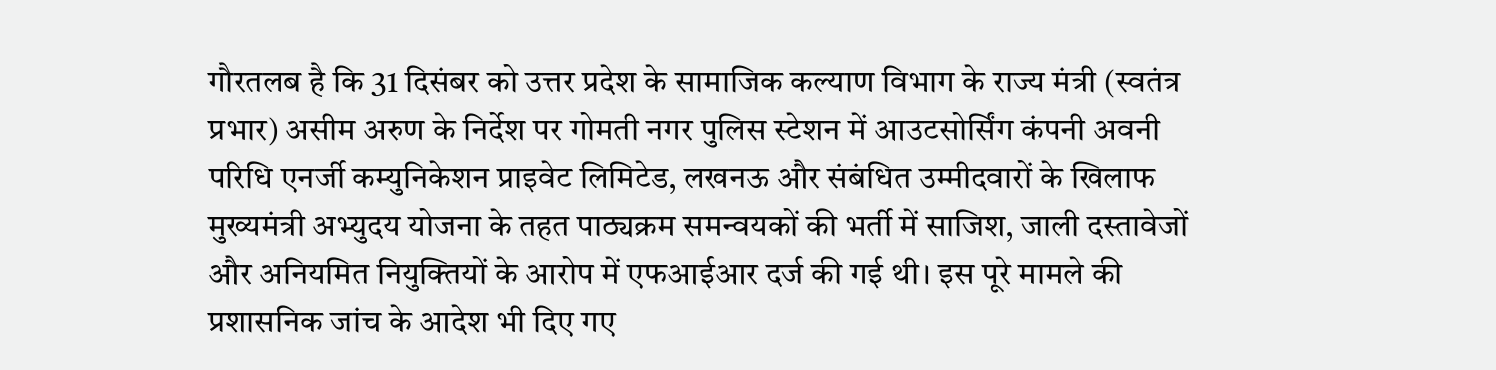गौरतलब है कि 31 दिसंबर को उत्तर प्रदेश के सामाजिक कल्याण विभाग के राज्य मंत्री (स्वतंत्र प्रभार) असीम अरुण के निर्देश पर गोमती नगर पुलिस स्टेशन में आउटसोर्सिंग कंपनी अवनी परिधि एनर्जी कम्युनिकेशन प्राइवेट लिमिटेड, लखनऊ और संबंधित उम्मीदवारों के खिलाफ मुख्यमंत्री अभ्युदय योजना के तहत पाठ्यक्रम समन्वयकों की भर्ती में साजिश, जाली दस्तावेजों और अनियमित नियुक्तियों के आरोप में एफआईआर दर्ज की गई थी। इस पूरे मामले की प्रशासनिक जांच के आदेश भी दिए गए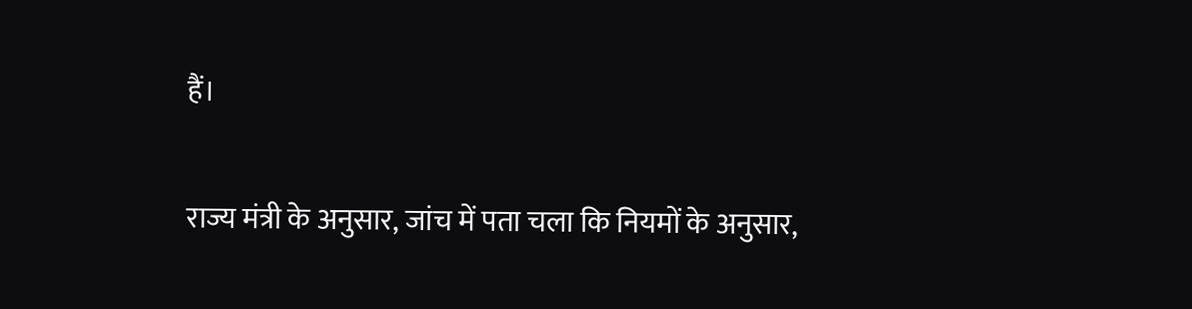हैं।

राज्य मंत्री के अनुसार, जांच में पता चला कि नियमों के अनुसार,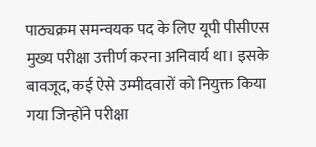पाठ्यक्रम समन्वयक पद के लिए यूपी पीसीएस मुख्य परीक्षा उत्तीर्ण करना अनिवार्य था। इसके बावजूद, कई ऐसे उम्मीदवारों को नियुक्त किया गया जिन्होंने परीक्षा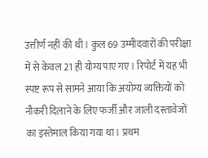उत्तीर्ण नहीं की थी। कुल 69 उम्मीदवारों की परीक्षा में से केवल 21 ही योग्य पाए गए। रिपोर्ट में यह भी स्पष्ट रूप से सामने आया कि अयोग्य व्यक्तियों को नौकरी दिलाने के लिए फर्जी और जाली दस्तावेजों का इस्तेमाल किया गया था। प्रथम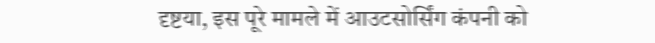दृष्टया, इस पूरे मामले में आउटसोर्सिंग कंपनी को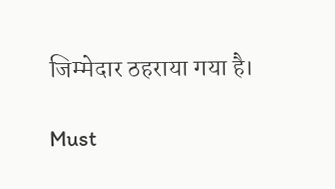जिम्मेदार ठहराया गया है।

Must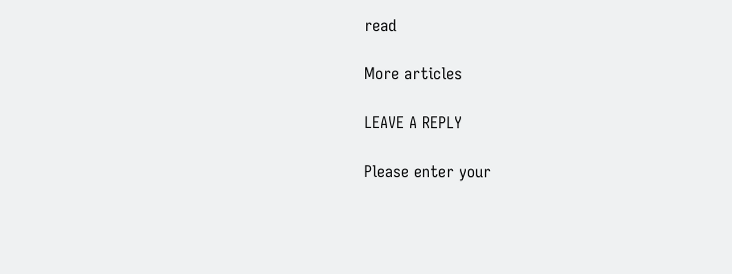read

More articles

LEAVE A REPLY

Please enter your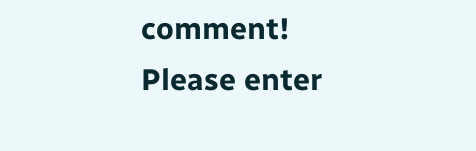comment!
Please enter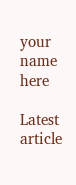your name here

Latest article